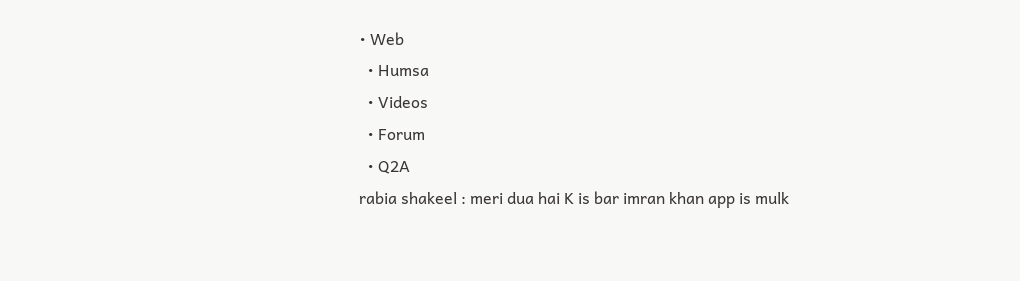• Web
  • Humsa
  • Videos
  • Forum
  • Q2A
rabia shakeel : meri dua hai K is bar imran khan app is mulk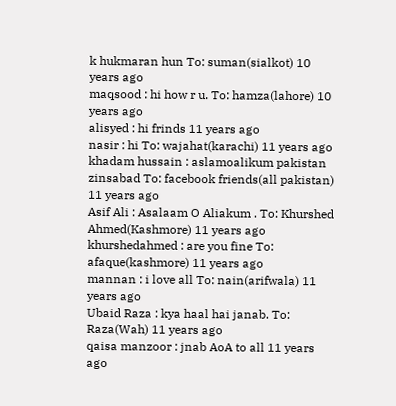k hukmaran hun To: suman(sialkot) 10 years ago
maqsood : hi how r u. To: hamza(lahore) 10 years ago
alisyed : hi frinds 11 years ago
nasir : hi To: wajahat(karachi) 11 years ago
khadam hussain : aslamoalikum pakistan zinsabad To: facebook friends(all pakistan) 11 years ago
Asif Ali : Asalaam O Aliakum . To: Khurshed Ahmed(Kashmore) 11 years ago
khurshedahmed : are you fine To: afaque(kashmore) 11 years ago
mannan : i love all To: nain(arifwala) 11 years ago
Ubaid Raza : kya haal hai janab. To: Raza(Wah) 11 years ago
qaisa manzoor : jnab AoA to all 11 years ago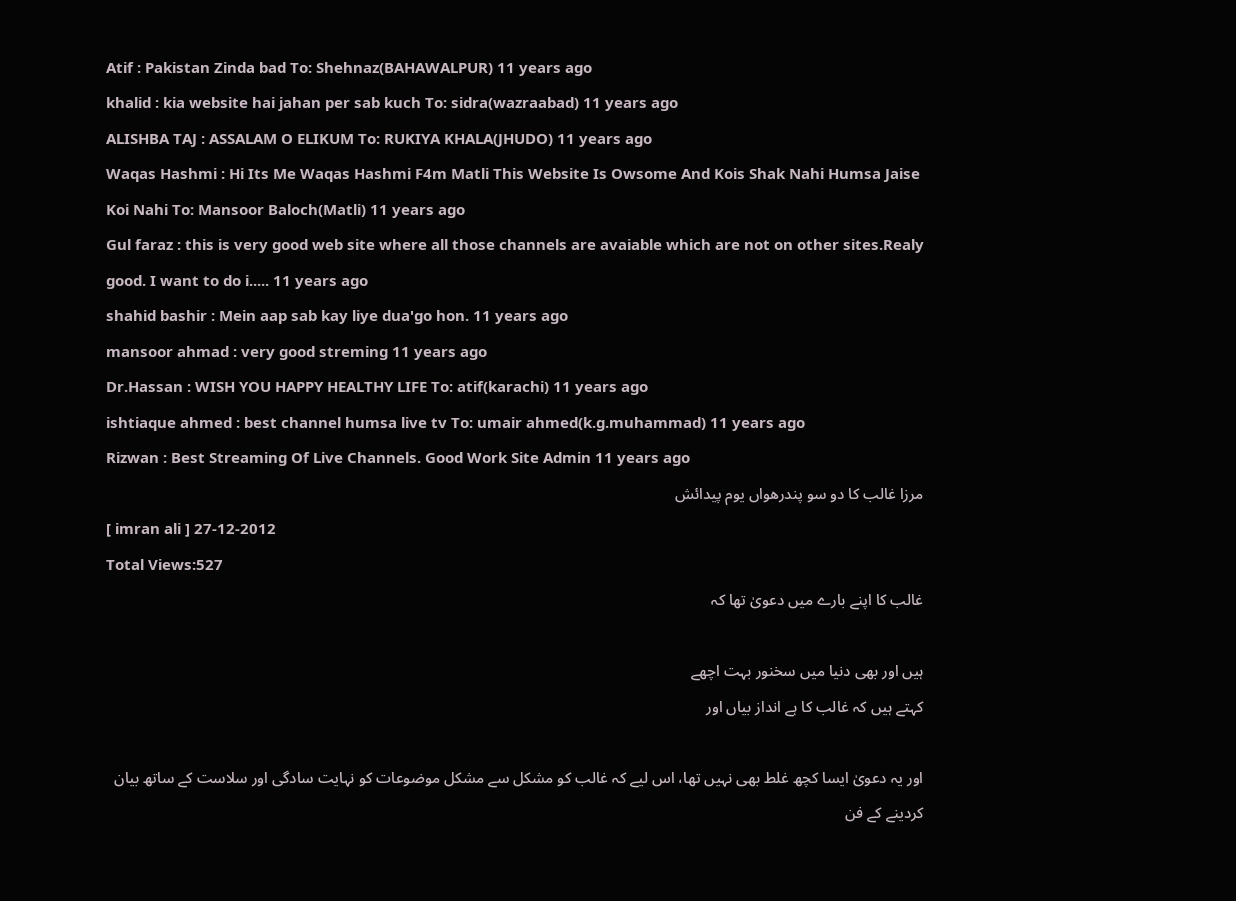Atif : Pakistan Zinda bad To: Shehnaz(BAHAWALPUR) 11 years ago
khalid : kia website hai jahan per sab kuch To: sidra(wazraabad) 11 years ago
ALISHBA TAJ : ASSALAM O ELIKUM To: RUKIYA KHALA(JHUDO) 11 years ago
Waqas Hashmi : Hi Its Me Waqas Hashmi F4m Matli This Website Is Owsome And Kois Shak Nahi Humsa Jaise Koi Nahi To: Mansoor Baloch(Matli) 11 years ago
Gul faraz : this is very good web site where all those channels are avaiable which are not on other sites.Realy good. I want to do i..... 11 years ago
shahid bashir : Mein aap sab kay liye dua'go hon. 11 years ago
mansoor ahmad : very good streming 11 years ago
Dr.Hassan : WISH YOU HAPPY HEALTHY LIFE To: atif(karachi) 11 years ago
ishtiaque ahmed : best channel humsa live tv To: umair ahmed(k.g.muhammad) 11 years ago
Rizwan : Best Streaming Of Live Channels. Good Work Site Admin 11 years ago
مرزا غالب کا دو سو پندرھواں یوم پیدائش
[ imran ali ] 27-12-2012
Total Views:527
غالب کا اپنے بارے میں دعویٰ تھا کہ

ہیں اور بھی دنیا میں سخنور بہت اچھے
کہتے ہیں کہ غالب کا ہے انداز بیاں اور

اور یہ دعویٰ ایسا کچھ غلط بھی نہیں تھا، اس لیے کہ غالب کو مشکل سے مشکل موضوعات کو نہایت سادگی اور سلاست کے ساتھ بیان کردینے کے فن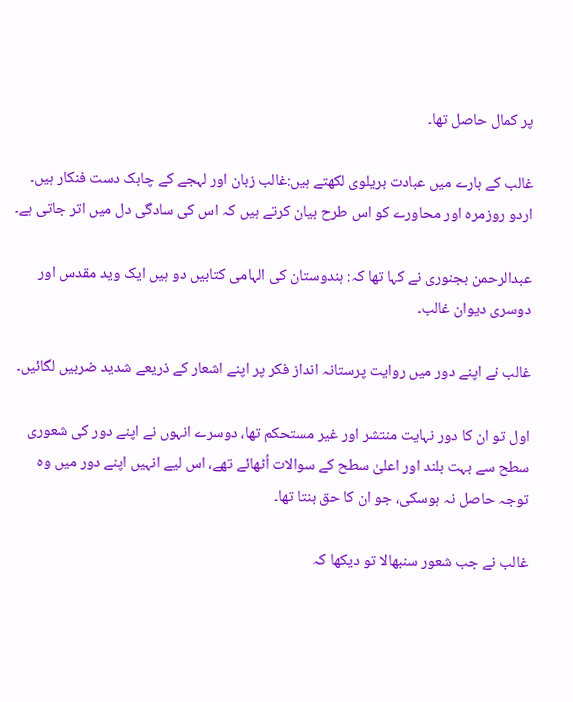پر کمال حاصل تھا۔

غالب کے بارے میں عبادت بریلوی لکھتے ہیں:غالب زبان اور لہجے کے چابک دست فنکار ہیں۔ اردو روزمرہ اور محاورے کو اس طرح بیان کرتے ہیں کہ اس کی سادگی دل میں اتر جاتی ہے۔

عبدالرحمن بجنوری نے کہا تھا کہ: ہندوستان کی الہامی کتابیں دو ہیں ایک وید مقدس اور دوسری دیوان غالب۔

غالب نے اپنے دور میں روایت پرستانہ انداز فکر پر اپنے اشعار کے ذریعے شدید ضربیں لگائیں۔

اول تو ان کا دور نہایت منتشر اور غیر مستحکم تھا، دوسرے انہوں نے اپنے دور کی شعوری سطح سے بہت بلند اور اعلیٰ سطح کے سوالات اُٹھائے تھے، اس لیے انہیں اپنے دور میں وہ توجہ حاصل نہ ہوسکی، جو ان کا حق بنتا تھا۔

غالب نے جب شعور سنبھالا تو دیکھا کہ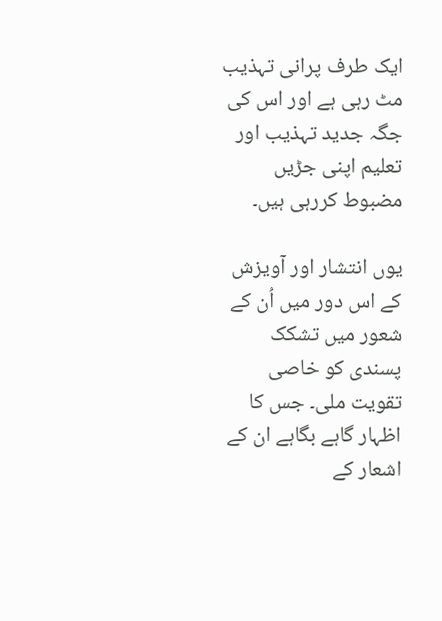ایک طرف پرانی تہذیب مٹ رہی ہے اور اس کی جگہ جدید تہذیب اور تعلیم اپنی جڑیں مضبوط کررہی ہیں۔

یوں انتشار اور آویزش کے اس دور میں اُن کے شعور میں تشکک پسندی کو خاصی تقویت ملی۔ جس کا اظہار گاہے بگاہے ان کے اشعار کے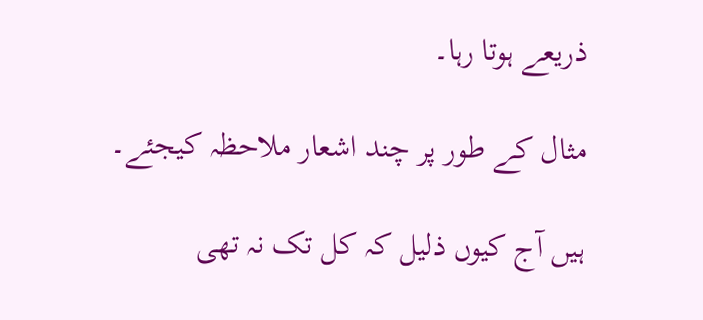ذریعے ہوتا رہا۔

مثال کے طور پر چند اشعار ملاحظہ کیجئے۔

ہیں آج کیوں ذلیل کہ کل تک نہ تھی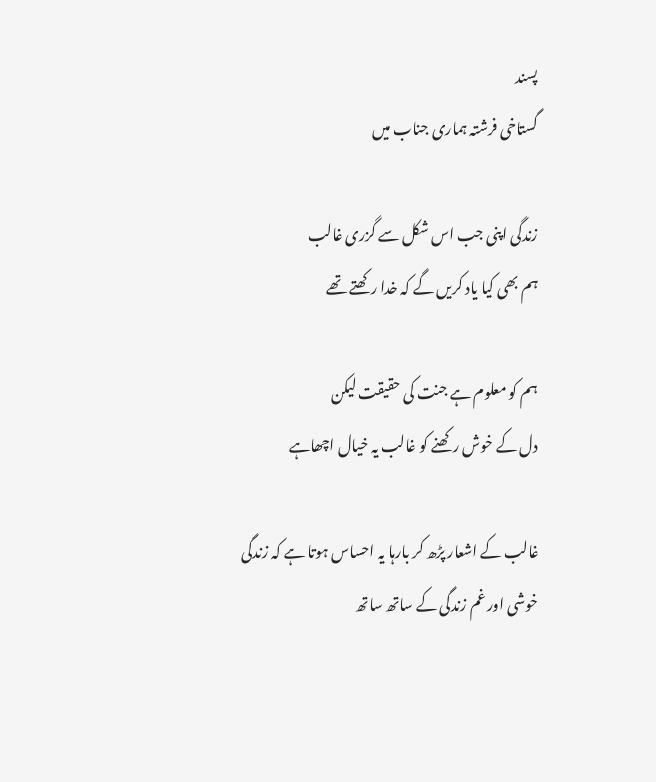پسند
گستاخی فرشتہ ہماری جناب میں

زندگی اپنی جب اس شکل سے گزری غالب
ہم بھی کیا یاد کریں گے کہ خدا رکھتے تھے

ہم کو معلوم ہے جنت کی حقیقت لیکن
دل کے خوش رکھنے کو غالب یہ خیال اچھاہے

غالب کے اشعار پڑھ کر بارہا یہ احساس ہوتا ہے کہ زندگی خوشی اور غم زندگی کے ساتھ ساتھ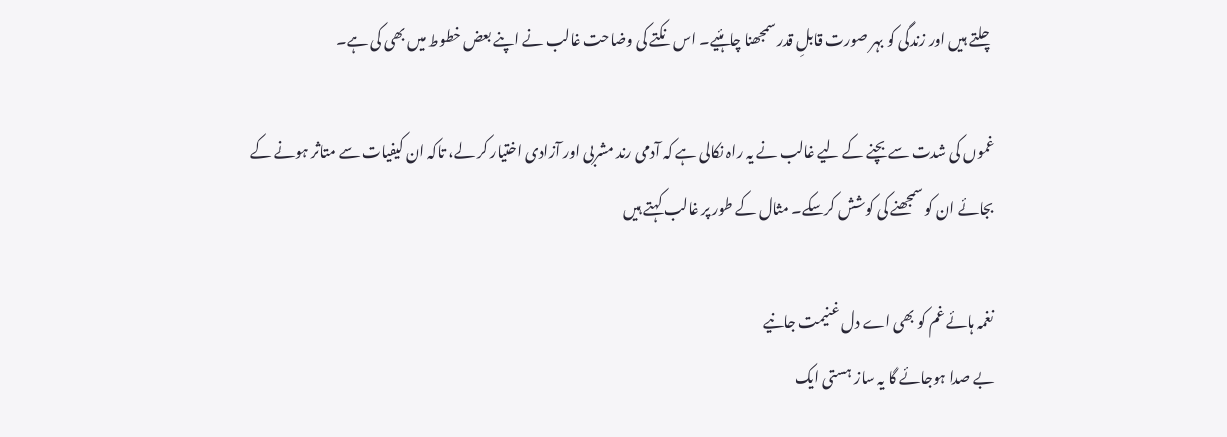چلتے ہیں اور زندگی کو بہر صورت قابلِ قدر سمجھنا چاہئیے۔ اس نکتے کی وضاحت غالب نے اپنے بعض خطوط میں بھی کی ہے۔

غموں کی شدت سے بچنے کے لیے غالب نے یہ راہ نکالی ہے کہ آدمی رند مشربی اور آزادی اختیار کر لے، تاکہ ان کیفیات سے متاثر ہونے کے بجائے ان کو سمجھنے کی کوشش کرسکے۔ مثال کے طور پر غالب کہتے ہیں

نغمہ ہائے غم کو بھی اے دل غنیمت جانیے
بے صدا ہوجائے گا یہ ساز ہستی ایک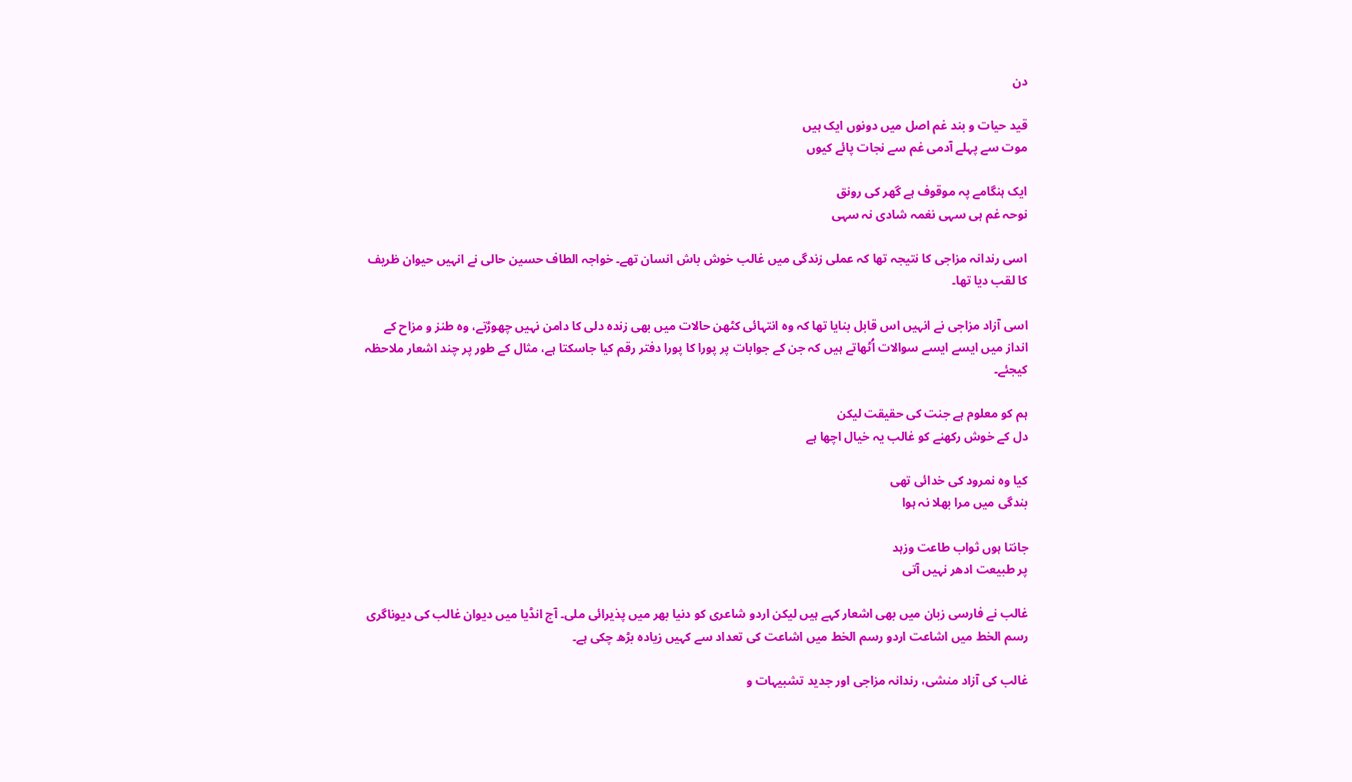دن

قید حیات و بند غم اصل میں دونوں ایک ہیں
موت سے پہلے آدمی غم سے نجات پائے کیوں

ایک ہنگامے پہ موقوف ہے گھر کی رونق
نوحہ غم ہی سہی نغمہ شادی نہ سہی

اسی رندانہ مزاجی کا نتیجہ تھا کہ عملی زندگی میں غالب خوش باش انسان تھے۔ خواجہ الطاف حسین حالی نے انہیں حیوان ظریف کا لقب دیا تھا۔

اسی آزاد مزاجی نے انہیں اس قابل بنایا تھا کہ وہ انتہائی کٹھن حالات میں بھی زندہ دلی کا دامن نہیں چھوڑتے، وہ طنز و مزاح کے انداز میں ایسے ایسے سوالات اُٹھاتے ہیں کہ جن کے جوابات پر پورا کا پورا دفتر رقم کیا جاسکتا ہے، مثال کے طور پر چند اشعار ملاحظہ کیجئے۔

ہم کو معلوم ہے جنت کی حقیقت لیکن
دل کے خوش رکھنے کو غالب یہ خیال اچھا ہے

کیا وہ نمرود کی خدائی تھی
بندگی میں مرا بھلا نہ ہوا

جانتا ہوں ثواب طاعت وزہد
پر طبیعت ادھر نہیں آتی

غالب نے فارسی زبان میں بھی اشعار کہے ہیں لیکن اردو شاعری کو دنیا بھر میں پذیرائی ملی۔ آج انڈیا میں دیوان غالب کی دیوناگری رسم الخط میں اشاعت اردو رسم الخط میں اشاعت کی تعداد سے کہیں زیادہ بڑھ چکی ہے۔

غالب کی آزاد منشی، رندانہ مزاجی اور جدید تشبیہات و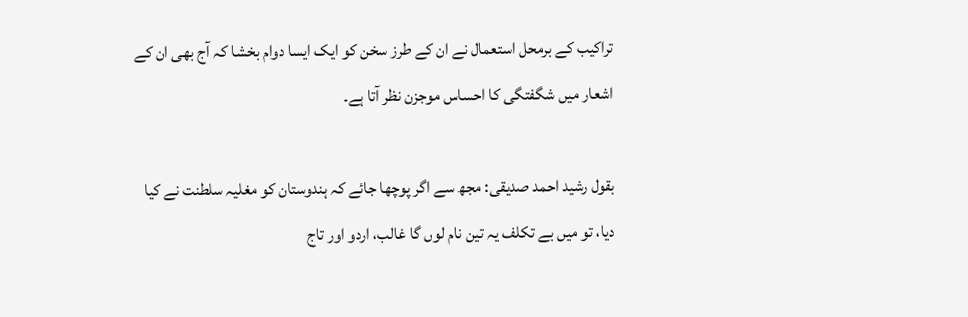تراکیب کے برمحل استعمال نے ان کے طرز سخن کو ایک ایسا دوام بخشا کہ آج بھی ان کے اشعار میں شگفتگی کا احساس موجزن نظر آتا ہے۔

بقول رشید احمد صدیقی: مجھ سے اگر پوچھا جائے کہ ہندوستان کو مغلیہ سلطنت نے کیا دیا، تو میں بے تکلف یہ تین نام لوں گا غالب، اردو اور تاج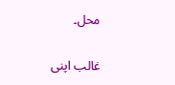محل۔

غالب اپنی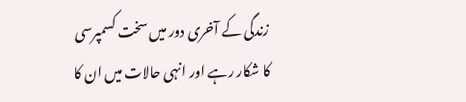زندگی کے آخری دور میں سخت کسمپرسی کا شکار رہے اور انہی حالات میں ان کا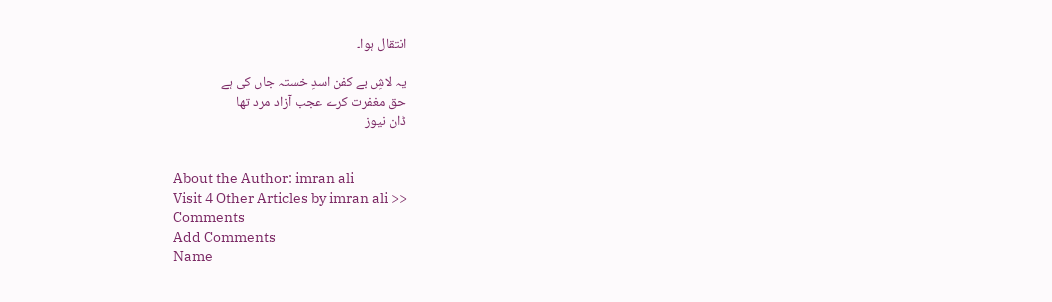انتقال ہوا۔

یہ لاشِ بے کفن اسدِ خستہ جاں کی ہے
حق مغفرت کرے عجب آزاد مرد تھا
ڈان نیوز


About the Author: imran ali
Visit 4 Other Articles by imran ali >>
Comments
Add Comments
Name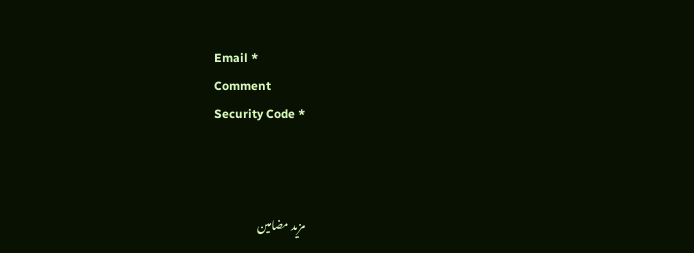Email *
Comment
Security Code *



مزید مضامین